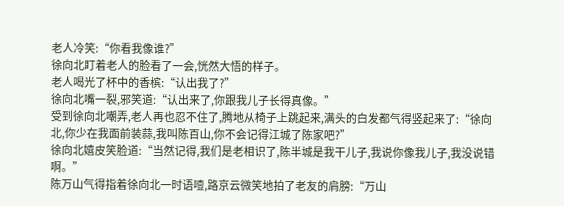老人冷笑:“你看我像谁?”
徐向北盯着老人的脸看了一会,恍然大悟的样子。
老人喝光了杯中的香槟:“认出我了?”
徐向北嘴一裂,邪笑道:“认出来了,你跟我儿子长得真像。”
受到徐向北嘲弄,老人再也忍不住了,腾地从椅子上跳起来,满头的白发都气得竖起来了:“徐向北,你少在我面前装蒜,我叫陈百山,你不会记得江城了陈家吧?”
徐向北嬉皮笑脸道:“当然记得,我们是老相识了,陈半城是我干儿子,我说你像我儿子,我没说错啊。”
陈万山气得指着徐向北一时语噎,路京云微笑地拍了老友的肩膀:“万山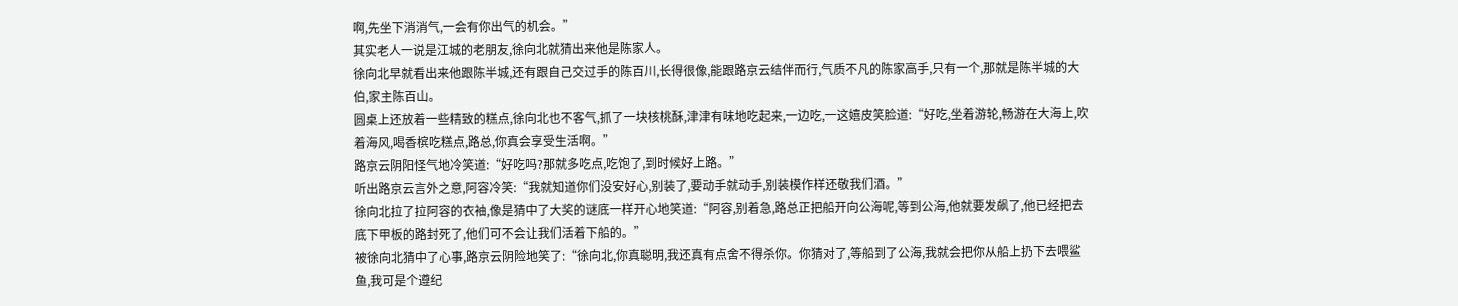啊,先坐下消消气,一会有你出气的机会。”
其实老人一说是江城的老朋友,徐向北就猜出来他是陈家人。
徐向北早就看出来他跟陈半城,还有跟自己交过手的陈百川,长得很像,能跟路京云结伴而行,气质不凡的陈家高手,只有一个,那就是陈半城的大伯,家主陈百山。
圆桌上还放着一些精致的糕点,徐向北也不客气,抓了一块核桃酥,津津有味地吃起来,一边吃,一这嬉皮笑脸道:“好吃,坐着游轮,畅游在大海上,吹着海风,喝香槟吃糕点,路总,你真会享受生活啊。”
路京云阴阳怪气地冷笑道:“好吃吗?那就多吃点,吃饱了,到时候好上路。”
听出路京云言外之意,阿容冷笑:“我就知道你们没安好心,别装了,要动手就动手,别装模作样还敬我们酒。”
徐向北拉了拉阿容的衣袖,像是猜中了大奖的谜底一样开心地笑道:“阿容,别着急,路总正把船开向公海呢,等到公海,他就要发飙了,他已经把去底下甲板的路封死了,他们可不会让我们活着下船的。”
被徐向北猜中了心事,路京云阴险地笑了:“徐向北,你真聪明,我还真有点舍不得杀你。你猜对了,等船到了公海,我就会把你从船上扔下去喂鲨鱼,我可是个遵纪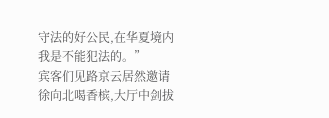守法的好公民,在华夏境内我是不能犯法的。”
宾客们见路京云居然邀请徐向北喝香槟,大厅中剑拔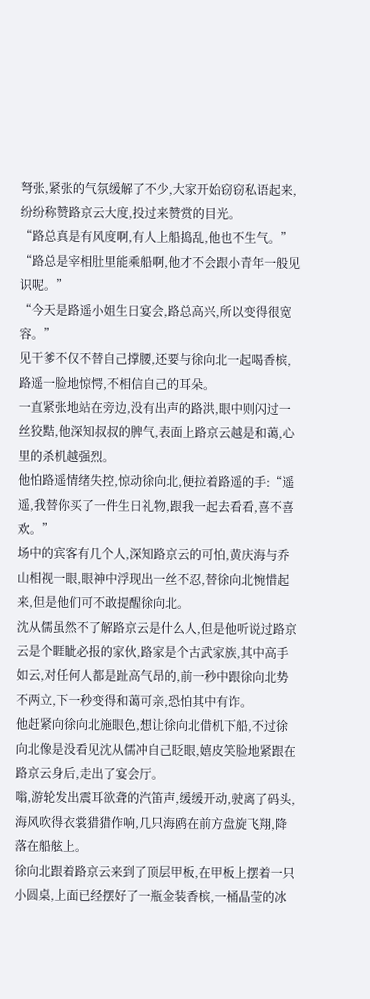弩张,紧张的气氛缓解了不少,大家开始窃窃私语起来,纷纷称赞路京云大度,投过来赞赏的目光。
“路总真是有风度啊,有人上船捣乱,他也不生气。”
“路总是宰相肚里能乘船啊,他才不会跟小青年一般见识呢。”
“今天是路遥小姐生日宴会,路总高兴,所以变得很宽容。”
见干爹不仅不替自己撑腰,还要与徐向北一起喝香槟,路遥一脸地惊愕,不相信自己的耳朵。
一直紧张地站在旁边,没有出声的路洪,眼中则闪过一丝狡黠,他深知叔叔的脾气,表面上路京云越是和蔼,心里的杀机越强烈。
他怕路遥情绪失控,惊动徐向北,便拉着路遥的手:“遥遥,我替你买了一件生日礼物,跟我一起去看看,喜不喜欢。”
场中的宾客有几个人,深知路京云的可怕,黄庆海与乔山相视一眼,眼神中浮现出一丝不忍,替徐向北惋惜起来,但是他们可不敢提醒徐向北。
沈从儒虽然不了解路京云是什么人,但是他听说过路京云是个睚眦必报的家伙,路家是个古武家族,其中高手如云,对任何人都是趾高气昂的,前一秒中跟徐向北势不两立,下一秒变得和蔼可亲,恐怕其中有诈。
他赶紧向徐向北施眼色,想让徐向北借机下船,不过徐向北像是没看见沈从儒冲自己眨眼,嬉皮笑脸地紧跟在路京云身后,走出了宴会厅。
嗡,游轮发出震耳欲聋的汽笛声,缓缓开动,驶离了码头,海风吹得衣裳猎猎作响,几只海鸥在前方盘旋飞翔,降落在船舷上。
徐向北跟着路京云来到了顶层甲板,在甲板上摆着一只小圆桌,上面已经摆好了一瓶金装香槟,一桶晶莹的冰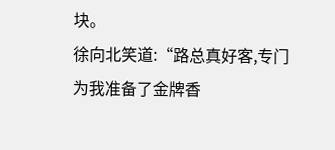块。
徐向北笑道:“路总真好客,专门为我准备了金牌香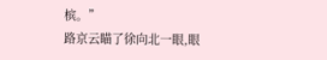槟。”
路京云瞄了徐向北一眼,眼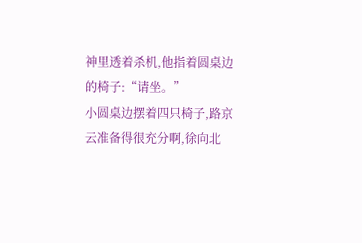神里透着杀机,他指着圆桌边的椅子:“请坐。”
小圆桌边摆着四只椅子,路京云准备得很充分啊,徐向北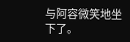与阿容微笑地坐下了。